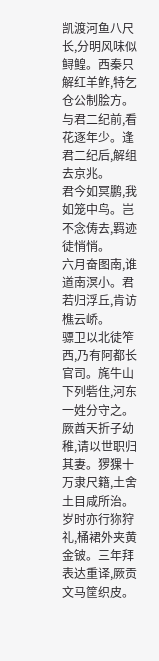凯渡河鱼八尺长,分明风味似鲟鳇。西秦只解红羊鲊,特乞仓公制脍方。
与君二纪前,看花逐年少。逢君二纪后,解组去京兆。
君今如冥鹏,我如笼中鸟。岂不念俦去,羁迹徒悄悄。
六月奋图南,谁道南溟小。君若归浮丘,肯访樵云峤。
骠卫以北徒笮西,乃有阿都长官司。旄牛山下列砦住,河东一姓分守之。
厥酋天折子幼稚,请以世职归其妻。猡猓十万隶尺籍,土舍土目咸所治。
岁时亦行狝狩礼,桶裙外夹黄金铍。三年拜表达重译,厥贡文马筐织皮。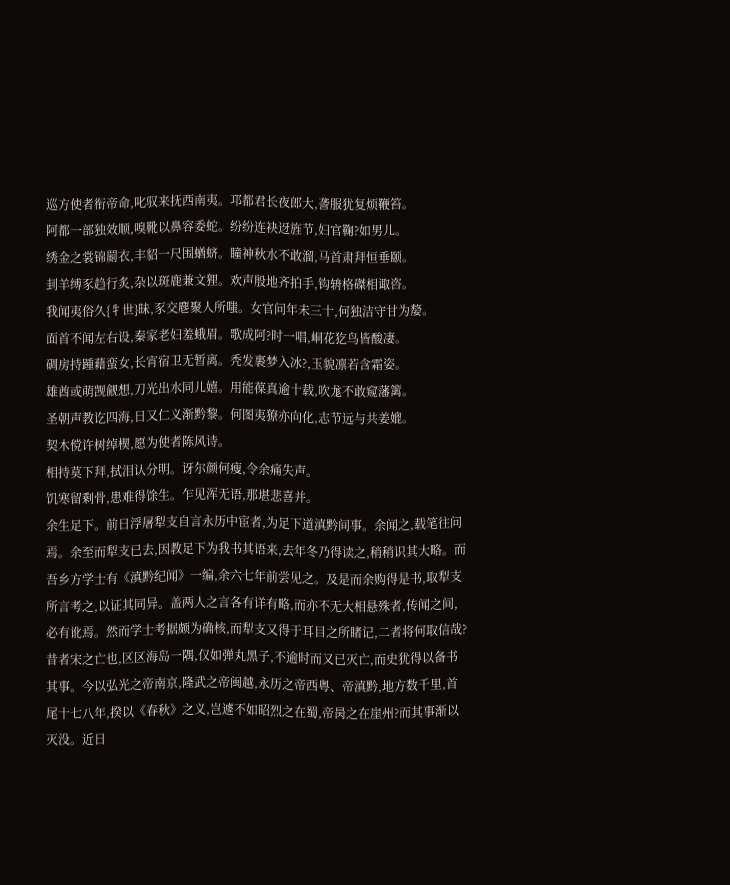巡方使者衔帝命,叱驭来抚西南夷。邛都君长夜郎大,詟服犹复烦鞭笞。
阿都一部独效顺,嗅靴以鼻容委蛇。纷纷连袂迓旌节,妇官鞠?如男儿。
绣金之裳锦罽衣,丰貂一尺围蝤蛴。瞳神秋水不敢溜,马首肃拜恒垂颐。
刲羊缚豕趋行炙,杂以斑鹿兼文狸。欢声殷地齐拍手,钩辀格磔相诹咨。
我闻夷俗久{牜世}昧,豕交麀聚人所嗤。女官问年未三十,何独洁守甘为嫠。
面首不闻左右设,秦家老妇羞蛾眉。歌成阿?时一唱,峒花犵鸟皆酸凄。
碉房持踵藉蛮女,长宵宿卫无暂离。秃发裹梦入冰?,玉貌凛若含霜姿。
雄酋或萌觊觎想,刀光出水同儿嬉。用能葆真逾十载,吹尨不敢窥藩篱。
圣朝声教讫四海,日又仁义渐黔黎。何图夷獠亦向化,志节远与共姜媲。
契木傥许树绰楔,愿为使者陈风诗。
相持莫下拜,拭泪认分明。讶尔颜何瘦,令余痛失声。
饥寒留剩骨,患难得馀生。乍见浑无语,那堪悲喜并。
余生足下。前日浮屠犁支自言永历中宦者,为足下道滇黔间事。余闻之,载笔往问焉。余至而犁支已去,因教足下为我书其语来,去年冬乃得读之,稍稍识其大略。而吾乡方学士有《滇黔纪闻》一编,余六七年前尝见之。及是而余购得是书,取犁支所言考之,以证其同异。盖两人之言各有详有略,而亦不无大相悬殊者,传闻之间,必有讹焉。然而学士考据颇为确核,而犁支又得于耳目之所睹记,二者将何取信哉?
昔者宋之亡也,区区海岛一隅,仅如弹丸黑子,不逾时而又已灭亡,而史犹得以备书其事。今以弘光之帝南京,隆武之帝闽越,永历之帝西粤、帝滇黔,地方数千里,首尾十七八年,揆以《春秋》之义,岂遽不如昭烈之在蜀,帝昺之在崖州?而其事渐以灭没。近日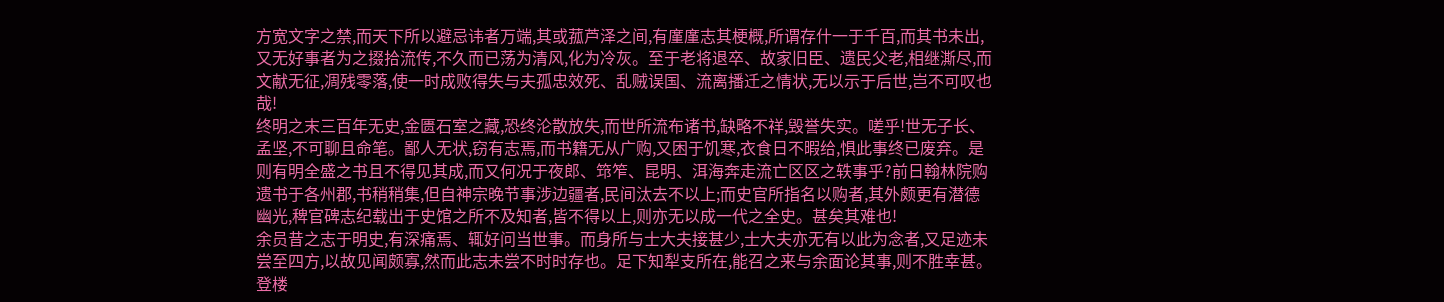方宽文字之禁,而天下所以避忌讳者万端,其或菰芦泽之间,有廑廑志其梗概,所谓存什一于千百,而其书未出,又无好事者为之掇拾流传,不久而已荡为清风,化为冷灰。至于老将退卒、故家旧臣、遗民父老,相继澌尽,而文献无征,凋残零落,使一时成败得失与夫孤忠效死、乱贼误国、流离播迁之情状,无以示于后世,岂不可叹也哉!
终明之末三百年无史,金匮石室之藏,恐终沦散放失,而世所流布诸书,缺略不祥,毁誉失实。嗟乎!世无子长、孟坚,不可聊且命笔。鄙人无状,窃有志焉,而书籍无从广购,又困于饥寒,衣食日不暇给,惧此事终已废弃。是则有明全盛之书且不得见其成,而又何况于夜郎、筇笮、昆明、洱海奔走流亡区区之轶事乎?前日翰林院购遗书于各州郡,书稍稍集,但自神宗晚节事涉边疆者,民间汰去不以上;而史官所指名以购者,其外颇更有潜德幽光,稗官碑志纪载出于史馆之所不及知者,皆不得以上,则亦无以成一代之全史。甚矣其难也!
余员昔之志于明史,有深痛焉、辄好问当世事。而身所与士大夫接甚少,士大夫亦无有以此为念者,又足迹未尝至四方,以故见闻颇寡,然而此志未尝不时时存也。足下知犁支所在,能召之来与余面论其事,则不胜幸甚。
登楼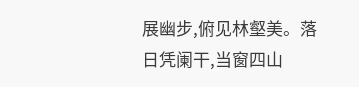展幽步,俯见林壑美。落日凭阑干,当窗四山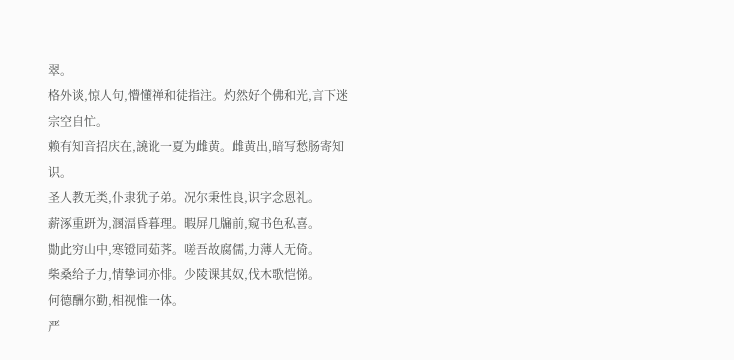翠。
格外谈,惊人句,懵懂禅和徒指注。灼然好个佛和光,言下迷宗空自忙。
赖有知音招庆在,譊讹一夏为雌黄。雌黄出,暗写愁肠寄知识。
圣人教无类,仆隶犹子弟。况尔秉性良,识字念恩礼。
薪涿重趼为,溷湢昏暮理。暇屏几牖前,窥书色私喜。
勚此穷山中,寒镫同茹荠。嗟吾故腐儒,力薄人无倚。
柴桑给子力,情挚词亦悱。少陵课其奴,伐木歌恺悌。
何德酬尔勤,相视惟一体。
严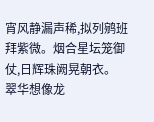宵风静漏声稀,拟列鹓班拜紫微。烟合星坛笼御仗,日辉珠阙晃朝衣。
翠华想像龙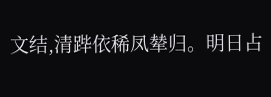文结,清跸依稀凤辇归。明日占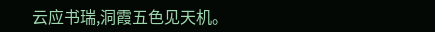云应书瑞,洞霞五色见天机。